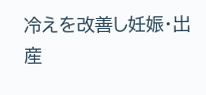冷えを改善し妊娠・出産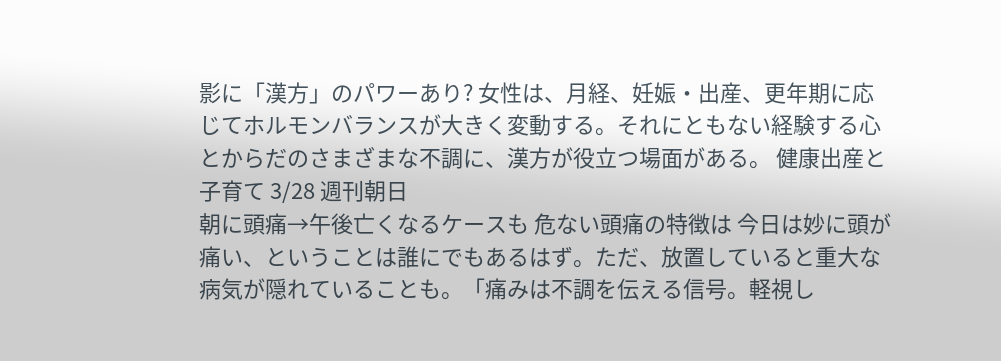影に「漢方」のパワーあり? 女性は、月経、妊娠・出産、更年期に応じてホルモンバランスが大きく変動する。それにともない経験する心とからだのさまざまな不調に、漢方が役立つ場面がある。 健康出産と子育て 3/28 週刊朝日
朝に頭痛→午後亡くなるケースも 危ない頭痛の特徴は 今日は妙に頭が痛い、ということは誰にでもあるはず。ただ、放置していると重大な病気が隠れていることも。「痛みは不調を伝える信号。軽視し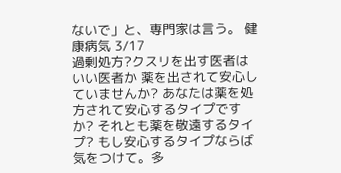ないで」と、専門家は言う。 健康病気 3/17
過剰処方?クスリを出す医者はいい医者か 薬を出されて安心していませんか? あなたは薬を処方されて安心するタイプですか? それとも薬を敬遠するタイプ? もし安心するタイプならば気をつけて。多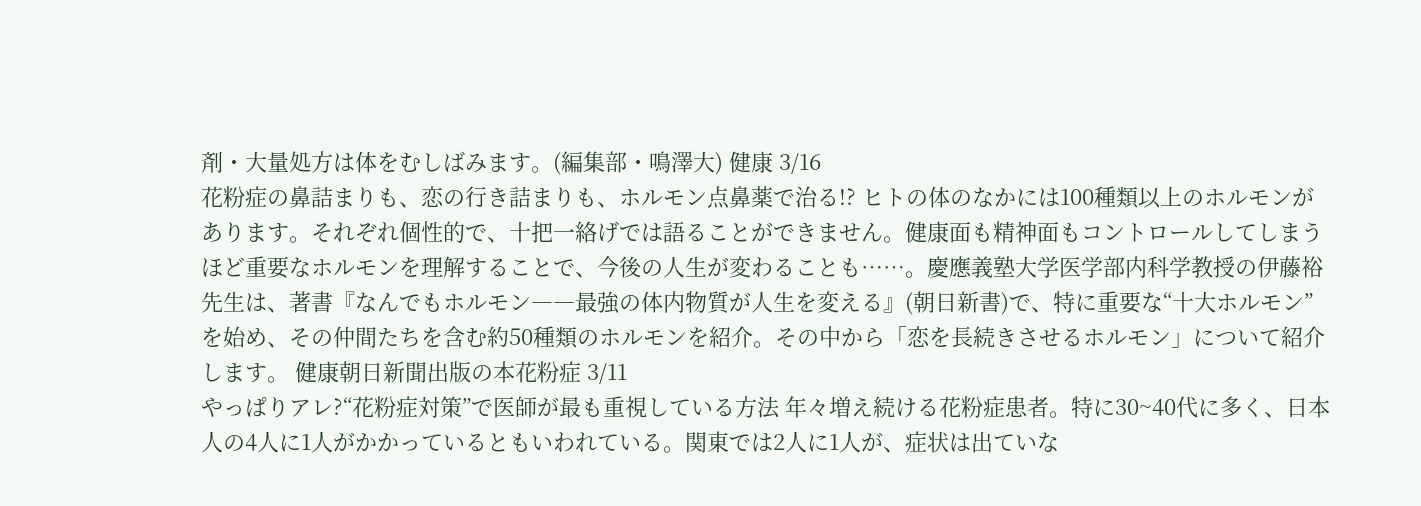剤・大量処方は体をむしばみます。(編集部・鳴澤大) 健康 3/16
花粉症の鼻詰まりも、恋の行き詰まりも、ホルモン点鼻薬で治る!? ヒトの体のなかには100種類以上のホルモンがあります。それぞれ個性的で、十把一絡げでは語ることができません。健康面も精神面もコントロールしてしまうほど重要なホルモンを理解することで、今後の人生が変わることも……。慶應義塾大学医学部内科学教授の伊藤裕先生は、著書『なんでもホルモン――最強の体内物質が人生を変える』(朝日新書)で、特に重要な“十大ホルモン”を始め、その仲間たちを含む約50種類のホルモンを紹介。その中から「恋を長続きさせるホルモン」について紹介します。 健康朝日新聞出版の本花粉症 3/11
やっぱりアレ?“花粉症対策”で医師が最も重視している方法 年々増え続ける花粉症患者。特に30~40代に多く、日本人の4人に1人がかかっているともいわれている。関東では2人に1人が、症状は出ていな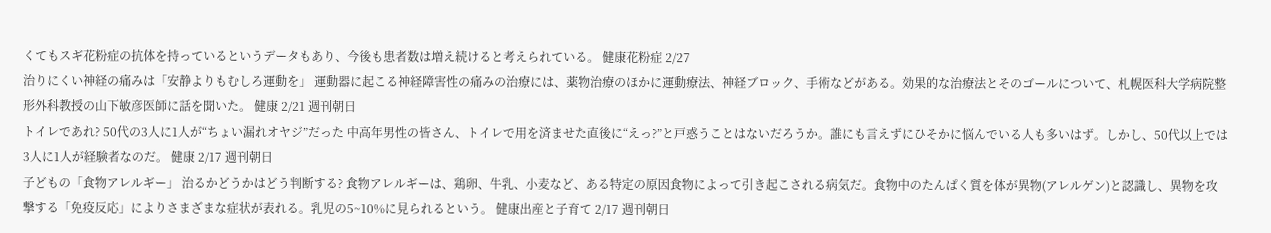くてもスギ花粉症の抗体を持っているというデータもあり、今後も患者数は増え続けると考えられている。 健康花粉症 2/27
治りにくい神経の痛みは「安静よりもむしろ運動を」 運動器に起こる神経障害性の痛みの治療には、薬物治療のほかに運動療法、神経ブロック、手術などがある。効果的な治療法とそのゴールについて、札幌医科大学病院整形外科教授の山下敏彦医師に話を聞いた。 健康 2/21 週刊朝日
トイレであれ? 50代の3人に1人が“ちょい漏れオヤジ”だった 中高年男性の皆さん、トイレで用を済ませた直後に“えっ?”と戸惑うことはないだろうか。誰にも言えずにひそかに悩んでいる人も多いはず。しかし、50代以上では3人に1人が経験者なのだ。 健康 2/17 週刊朝日
子どもの「食物アレルギー」 治るかどうかはどう判断する? 食物アレルギーは、鶏卵、牛乳、小麦など、ある特定の原因食物によって引き起こされる病気だ。食物中のたんぱく質を体が異物(アレルゲン)と認識し、異物を攻撃する「免疫反応」によりさまざまな症状が表れる。乳児の5~10%に見られるという。 健康出産と子育て 2/17 週刊朝日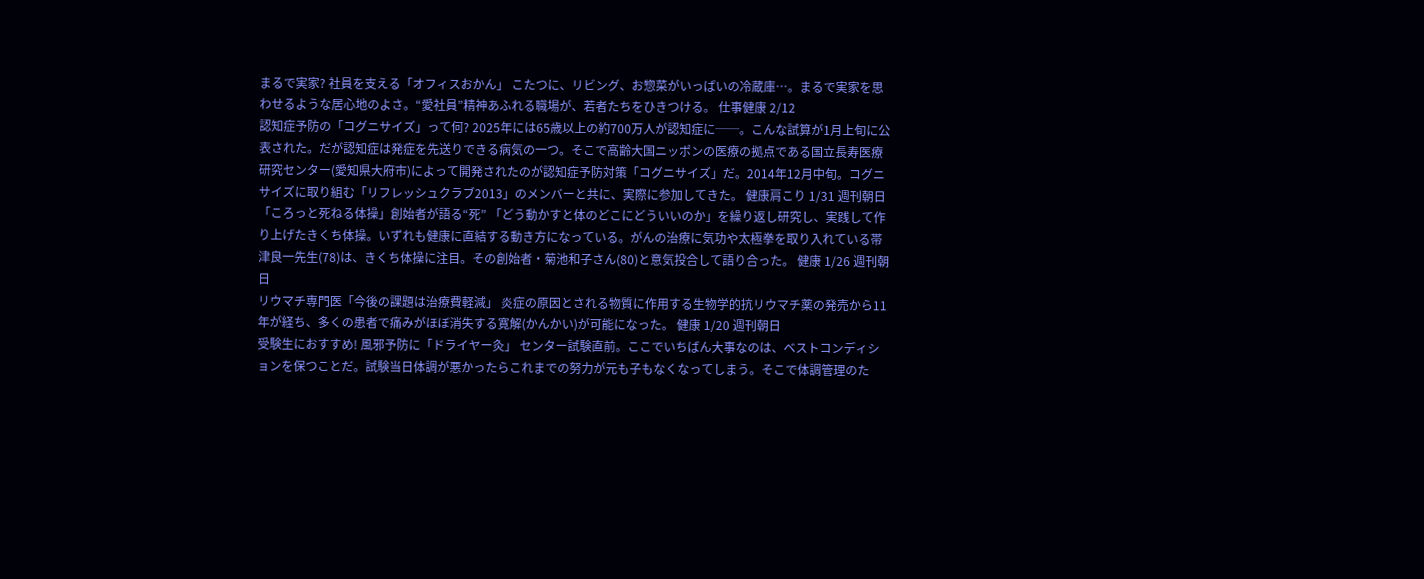まるで実家? 社員を支える「オフィスおかん」 こたつに、リビング、お惣菜がいっぱいの冷蔵庫…。まるで実家を思わせるような居心地のよさ。“愛社員”精神あふれる職場が、若者たちをひきつける。 仕事健康 2/12
認知症予防の「コグニサイズ」って何? 2025年には65歳以上の約700万人が認知症に──。こんな試算が1月上旬に公表された。だが認知症は発症を先送りできる病気の一つ。そこで高齢大国ニッポンの医療の拠点である国立長寿医療研究センター(愛知県大府市)によって開発されたのが認知症予防対策「コグニサイズ」だ。2014年12月中旬。コグニサイズに取り組む「リフレッシュクラブ2013」のメンバーと共に、実際に参加してきた。 健康肩こり 1/31 週刊朝日
「ころっと死ねる体操」創始者が語る“死” 「どう動かすと体のどこにどういいのか」を繰り返し研究し、実践して作り上げたきくち体操。いずれも健康に直結する動き方になっている。がんの治療に気功や太極拳を取り入れている帯津良一先生(78)は、きくち体操に注目。その創始者・菊池和子さん(80)と意気投合して語り合った。 健康 1/26 週刊朝日
リウマチ専門医「今後の課題は治療費軽減」 炎症の原因とされる物質に作用する生物学的抗リウマチ薬の発売から11年が経ち、多くの患者で痛みがほぼ消失する寛解(かんかい)が可能になった。 健康 1/20 週刊朝日
受験生におすすめ! 風邪予防に「ドライヤー灸」 センター試験直前。ここでいちばん大事なのは、ベストコンディションを保つことだ。試験当日体調が悪かったらこれまでの努力が元も子もなくなってしまう。そこで体調管理のた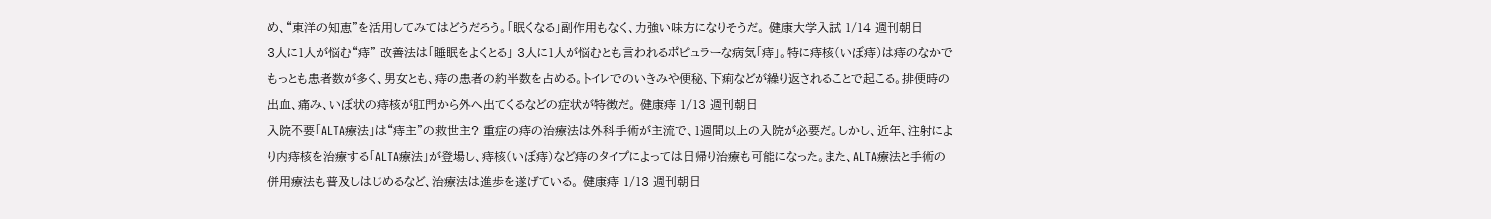め、“東洋の知恵”を活用してみてはどうだろう。「眠くなる」副作用もなく、力強い味方になりそうだ。 健康大学入試 1/14 週刊朝日
3人に1人が悩む“痔” 改善法は「睡眠をよくとる」 3人に1人が悩むとも言われるポピュラーな病気「痔」。特に痔核(いぼ痔)は痔のなかでもっとも患者数が多く、男女とも、痔の患者の約半数を占める。トイレでのいきみや便秘、下痢などが繰り返されることで起こる。排便時の出血、痛み、いぼ状の痔核が肛門から外へ出てくるなどの症状が特徴だ。 健康痔 1/13 週刊朝日
入院不要「ALTA療法」は“痔主”の救世主? 重症の痔の治療法は外科手術が主流で、1週間以上の入院が必要だ。しかし、近年、注射により内痔核を治療する「ALTA療法」が登場し、痔核(いぼ痔)など痔のタイプによっては日帰り治療も可能になった。また、ALTA療法と手術の併用療法も普及しはじめるなど、治療法は進歩を遂げている。 健康痔 1/13 週刊朝日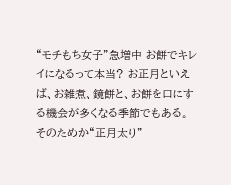“モチもち女子”急増中 お餅でキレイになるって本当? お正月といえば、お雑煮、鏡餅と、お餅を口にする機会が多くなる季節でもある。そのためか“正月太り”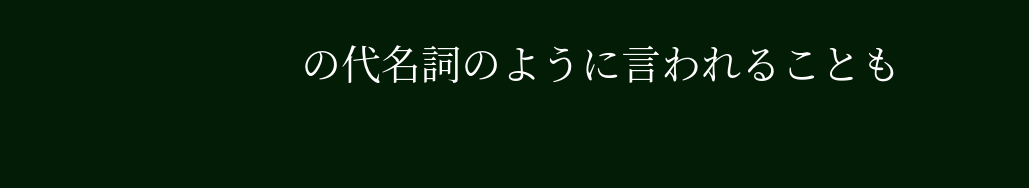の代名詞のように言われることも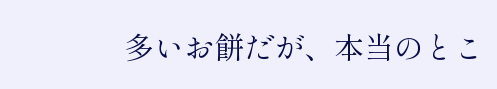多いお餅だが、本当のとこ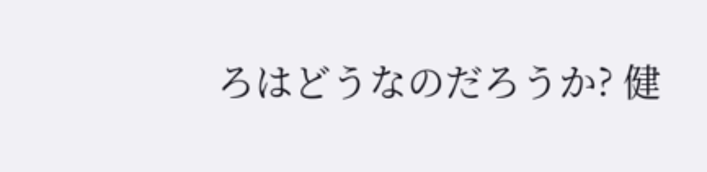ろはどうなのだろうか? 健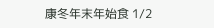康冬年末年始食 1/2